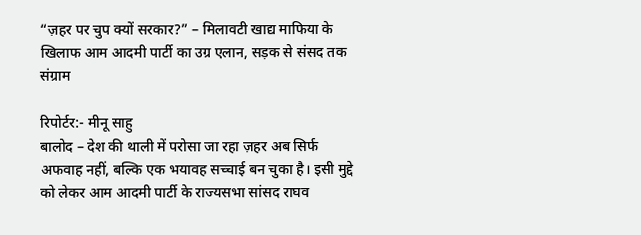“ज़हर पर चुप क्यों सरकार?” – मिलावटी खाद्य माफिया के खिलाफ आम आदमी पार्टी का उग्र एलान, सड़क से संसद तक संग्राम

रिपोर्टर:- मीनू साहु
बालोद – देश की थाली में परोसा जा रहा ज़हर अब सिर्फ अफवाह नहीं, बल्कि एक भयावह सच्चाई बन चुका है। इसी मुद्दे को लेकर आम आदमी पार्टी के राज्यसभा सांसद राघव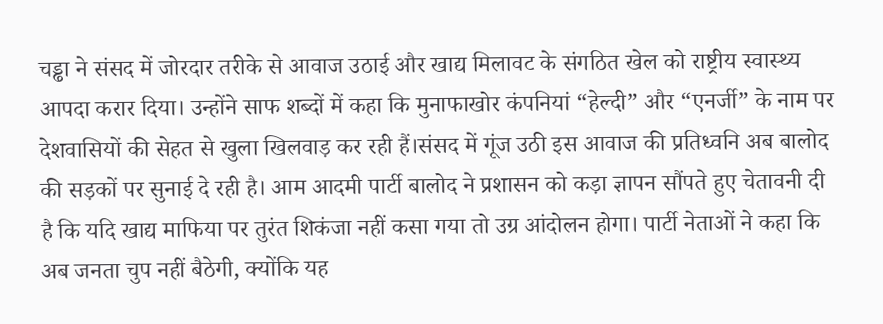चड्ढा ने संसद में जोरदार तरीके से आवाज उठाई और खाद्य मिलावट के संगठित खेल को राष्ट्रीय स्वास्थ्य आपदा करार दिया। उन्होंने साफ शब्दों में कहा कि मुनाफाखोर कंपनियां “हेल्दी” और “एनर्जी” के नाम पर देशवासियों की सेहत से खुला खिलवाड़ कर रही हैं।संसद में गूंज उठी इस आवाज की प्रतिध्वनि अब बालोद की सड़कों पर सुनाई दे रही है। आम आदमी पार्टी बालोद ने प्रशासन को कड़ा ज्ञापन सौंपते हुए चेतावनी दी है कि यदि खाद्य माफिया पर तुरंत शिकंजा नहीं कसा गया तो उग्र आंदोलन होगा। पार्टी नेताओं ने कहा कि अब जनता चुप नहीं बैठेगी, क्योंकि यह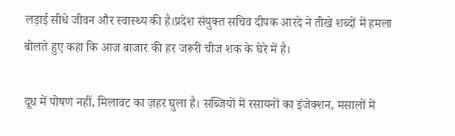लड़ाई सीधे जीवन और स्वास्थ्य की है।प्रदेश संयुक्त सचिव दीपक आरदे ने तीखे शब्दों में हमला बोलते हुए कहा कि आज बाजार की हर जरूरी चीज शक के घेरे में है।

दूध में पोषण नहीं, मिलावट का ज़हर घुला है। सब्जियों में रसायनों का इंजेक्शन, मसालों में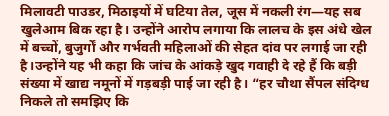मिलावटी पाउडर, मिठाइयों में घटिया तेल, जूस में नकली रंग—यह सब खुलेआम बिक रहा है। उन्होंने आरोप लगाया कि लालच के इस अंधे खेल में बच्चों, बुजुर्गों और गर्भवती महिलाओं की सेहत दांव पर लगाई जा रही है।उन्होंने यह भी कहा कि जांच के आंकड़े खुद गवाही दे रहे हैं कि बड़ी संख्या में खाद्य नमूनों में गड़बड़ी पाई जा रही है। “हर चौथा सैंपल संदिग्ध निकले तो समझिए कि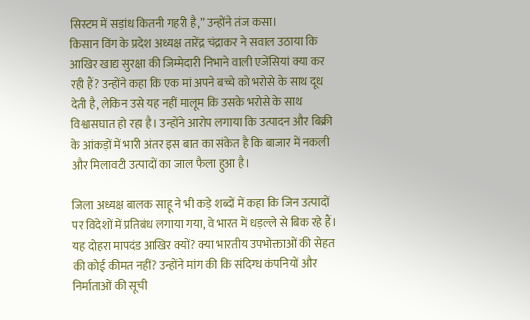सिस्टम में सड़ांध कितनी गहरी है,” उन्होंने तंज कसा।
किसान विंग के प्रदेश अध्यक्ष तारेंद्र चंद्राकर ने सवाल उठाया कि आखिर खाद्य सुरक्षा की जिम्मेदारी निभाने वाली एजेंसियां क्या कर रही हैं? उन्होंने कहा कि एक मां अपने बच्चे को भरोसे के साथ दूध देती है, लेकिन उसे यह नहीं मालूम कि उसके भरोसे के साथ विश्वासघात हो रहा है। उन्होंने आरोप लगाया कि उत्पादन और बिक्री के आंकड़ों में भारी अंतर इस बात का संकेत है कि बाजार में नकली और मिलावटी उत्पादों का जाल फैला हुआ है।

जिला अध्यक्ष बालक साहू ने भी कड़े शब्दों में कहा कि जिन उत्पादों पर विदेशों में प्रतिबंध लगाया गया, वे भारत में धड़ल्ले से बिक रहे हैं। यह दोहरा मापदंड आखिर क्यों? क्या भारतीय उपभोक्ताओं की सेहत की कोई कीमत नहीं? उन्होंने मांग की कि संदिग्ध कंपनियों और निर्माताओं की सूची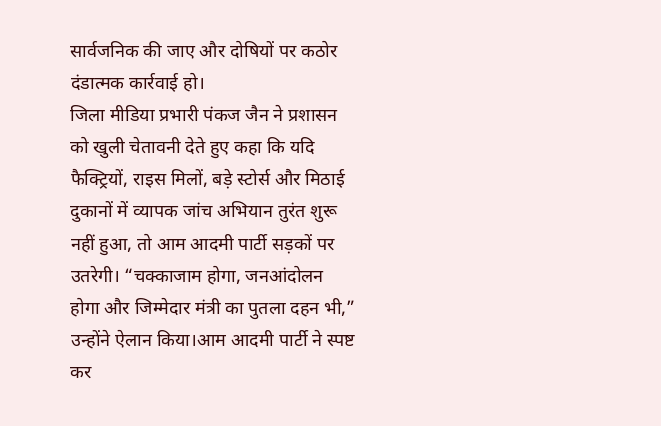सार्वजनिक की जाए और दोषियों पर कठोर दंडात्मक कार्रवाई हो।
जिला मीडिया प्रभारी पंकज जैन ने प्रशासन को खुली चेतावनी देते हुए कहा कि यदि फैक्ट्रियों, राइस मिलों, बड़े स्टोर्स और मिठाई दुकानों में व्यापक जांच अभियान तुरंत शुरू नहीं हुआ, तो आम आदमी पार्टी सड़कों पर उतरेगी। “चक्काजाम होगा, जनआंदोलन होगा और जिम्मेदार मंत्री का पुतला दहन भी,” उन्होंने ऐलान किया।आम आदमी पार्टी ने स्पष्ट कर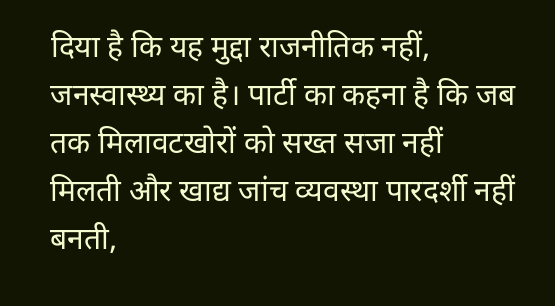दिया है कि यह मुद्दा राजनीतिक नहीं, जनस्वास्थ्य का है। पार्टी का कहना है कि जब तक मिलावटखोरों को सख्त सजा नहीं मिलती और खाद्य जांच व्यवस्था पारदर्शी नहीं बनती,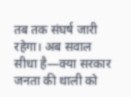तब तक संघर्ष जारी रहेगा। अब सवाल सीधा है—क्या सरकार जनता की थाली को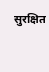सुरक्षित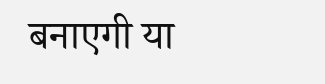बनाएगी या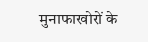मुनाफाखोरों के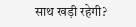साथ खड़ी रहेगी?